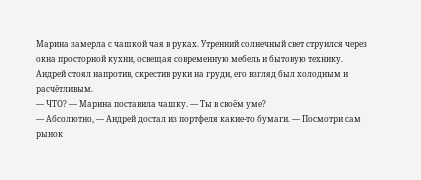Марина замерла с чашкой чая в руках. Утренний солнечный свет струился через окна просторной кухни, освещая современную мебель и бытовую технику. Андрей стоял напротив, скрестив руки на груди, его взгляд был холодным и расчётливым.
— ЧТО? — Марина поставила чашку. — Ты в своём уме?
— Абсолютно, — Андрей достал из портфеля какие-то бумаги. — Посмотри сам рынок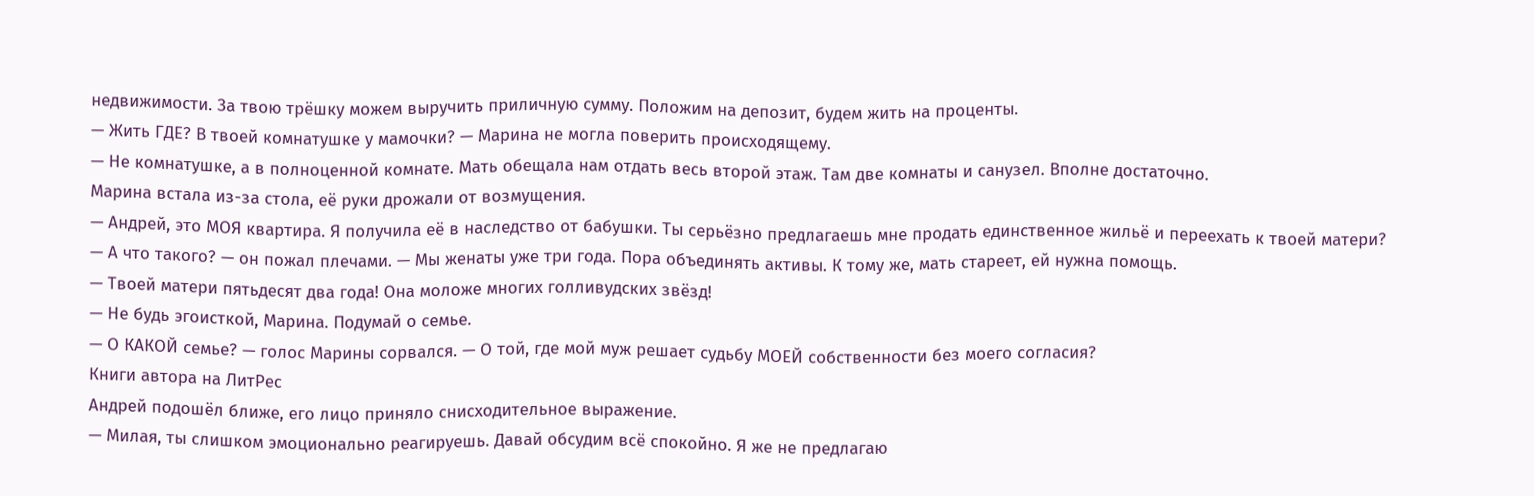недвижимости. За твою трёшку можем выручить приличную сумму. Положим на депозит, будем жить на проценты.
— Жить ГДЕ? В твоей комнатушке у мамочки? — Марина не могла поверить происходящему.
— Не комнатушке, а в полноценной комнате. Мать обещала нам отдать весь второй этаж. Там две комнаты и санузел. Вполне достаточно.
Марина встала из-за стола, её руки дрожали от возмущения.
— Андрей, это МОЯ квартира. Я получила её в наследство от бабушки. Ты серьёзно предлагаешь мне продать единственное жильё и переехать к твоей матери?
— А что такого? — он пожал плечами. — Мы женаты уже три года. Пора объединять активы. К тому же, мать стареет, ей нужна помощь.
— Твоей матери пятьдесят два года! Она моложе многих голливудских звёзд!
— Не будь эгоисткой, Марина. Подумай о семье.
— О КАКОЙ семье? — голос Марины сорвался. — О той, где мой муж решает судьбу МОЕЙ собственности без моего согласия?
Книги автора на ЛитРес
Андрей подошёл ближе, его лицо приняло снисходительное выражение.
— Милая, ты слишком эмоционально реагируешь. Давай обсудим всё спокойно. Я же не предлагаю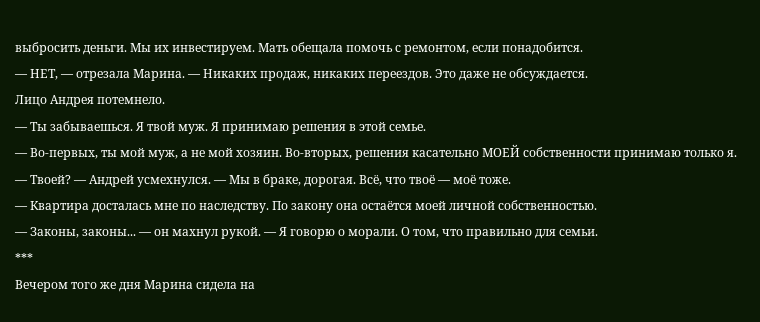выбросить деньги. Мы их инвестируем. Мать обещала помочь с ремонтом, если понадобится.
— НЕТ, — отрезала Марина. — Никаких продаж, никаких переездов. Это даже не обсуждается.
Лицо Андрея потемнело.
— Ты забываешься. Я твой муж. Я принимаю решения в этой семье.
— Во-первых, ты мой муж, а не мой хозяин. Во-вторых, решения касательно МОЕЙ собственности принимаю только я.
— Твоей? — Андрей усмехнулся. — Мы в браке, дорогая. Всё, что твоё — моё тоже.
— Квартира досталась мне по наследству. По закону она остаётся моей личной собственностью.
— Законы, законы... — он махнул рукой. — Я говорю о морали. О том, что правильно для семьи.
***
Вечером того же дня Марина сидела на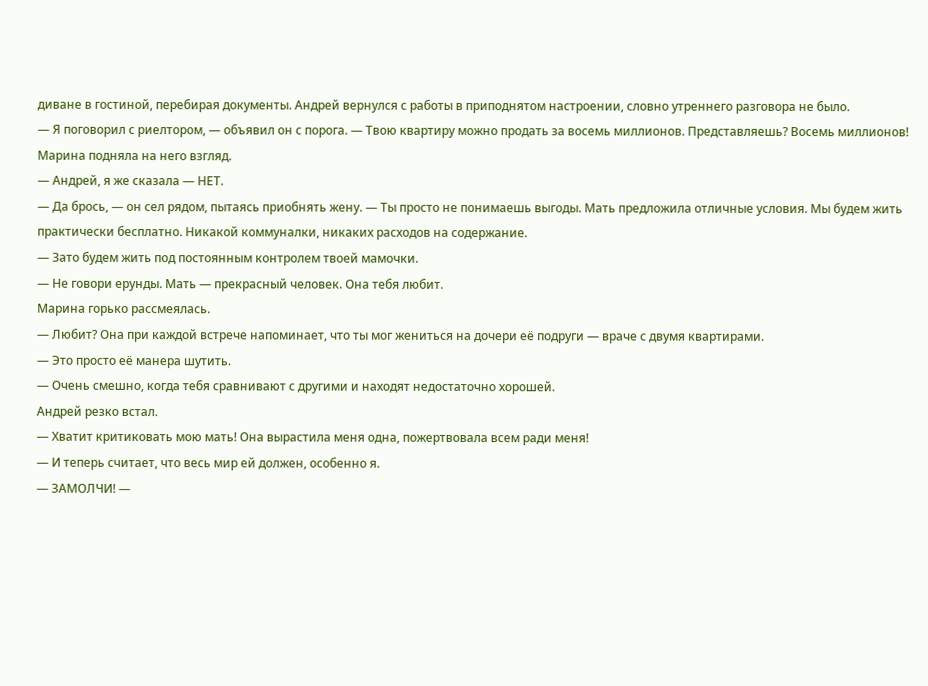диване в гостиной, перебирая документы. Андрей вернулся с работы в приподнятом настроении, словно утреннего разговора не было.
— Я поговорил с риелтором, — объявил он с порога. — Твою квартиру можно продать за восемь миллионов. Представляешь? Восемь миллионов!
Марина подняла на него взгляд.
— Андрей, я же сказала — НЕТ.
— Да брось, — он сел рядом, пытаясь приобнять жену. — Ты просто не понимаешь выгоды. Мать предложила отличные условия. Мы будем жить практически бесплатно. Никакой коммуналки, никаких расходов на содержание.
— Зато будем жить под постоянным контролем твоей мамочки.
— Не говори ерунды. Мать — прекрасный человек. Она тебя любит.
Марина горько рассмеялась.
— Любит? Она при каждой встрече напоминает, что ты мог жениться на дочери её подруги — враче с двумя квартирами.
— Это просто её манера шутить.
— Очень смешно, когда тебя сравнивают с другими и находят недостаточно хорошей.
Андрей резко встал.
— Хватит критиковать мою мать! Она вырастила меня одна, пожертвовала всем ради меня!
— И теперь считает, что весь мир ей должен, особенно я.
— ЗАМОЛЧИ! —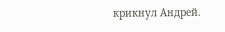крикнул Андрей.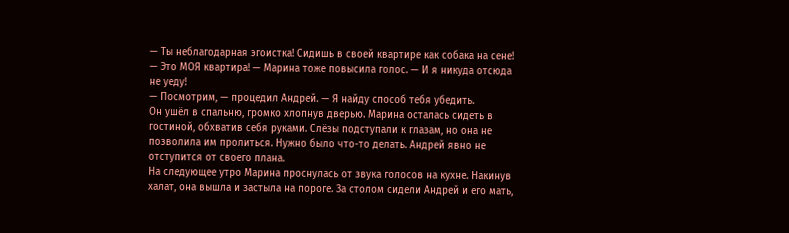— Ты неблагодарная эгоистка! Сидишь в своей квартире как собака на сене!
— Это МОЯ квартира! — Марина тоже повысила голос. — И я никуда отсюда не уеду!
— Посмотрим, — процедил Андрей. — Я найду способ тебя убедить.
Он ушёл в спальню, громко хлопнув дверью. Марина осталась сидеть в гостиной, обхватив себя руками. Слёзы подступали к глазам, но она не позволила им пролиться. Нужно было что-то делать. Андрей явно не отступится от своего плана.
На следующее утро Марина проснулась от звука голосов на кухне. Накинув халат, она вышла и застыла на пороге. За столом сидели Андрей и его мать,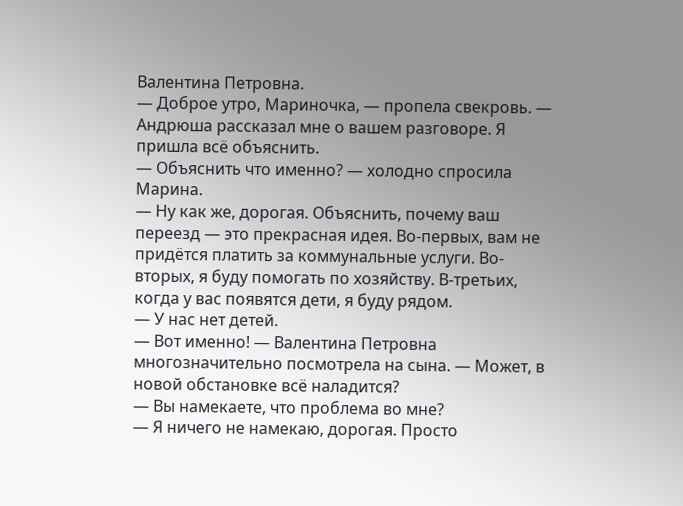Валентина Петровна.
— Доброе утро, Мариночка, — пропела свекровь. — Андрюша рассказал мне о вашем разговоре. Я пришла всё объяснить.
— Объяснить что именно? — холодно спросила Марина.
— Ну как же, дорогая. Объяснить, почему ваш переезд — это прекрасная идея. Во-первых, вам не придётся платить за коммунальные услуги. Во-вторых, я буду помогать по хозяйству. В-третьих, когда у вас появятся дети, я буду рядом.
— У нас нет детей.
— Вот именно! — Валентина Петровна многозначительно посмотрела на сына. — Может, в новой обстановке всё наладится?
— Вы намекаете, что проблема во мне?
— Я ничего не намекаю, дорогая. Просто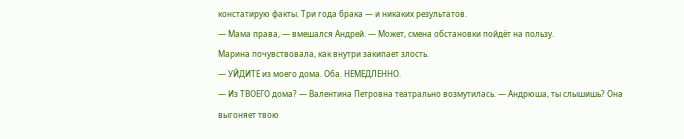констатирую факты. Три года брака — и никаких результатов.
— Мама права, — вмешался Андрей. — Может, смена обстановки пойдёт на пользу.
Марина почувствовала, как внутри закипает злость.
— УЙДИТЕ из моего дома. Оба. НЕМЕДЛЕННО.
— Из ТВОЕГО дома? — Валентина Петровна театрально возмутилась. — Андрюша, ты слышишь? Она выгоняет твою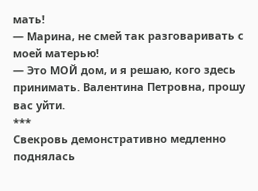мать!
— Марина, не смей так разговаривать с моей матерью!
— Это МОЙ дом, и я решаю, кого здесь принимать. Валентина Петровна, прошу вас уйти.
***
Свекровь демонстративно медленно поднялась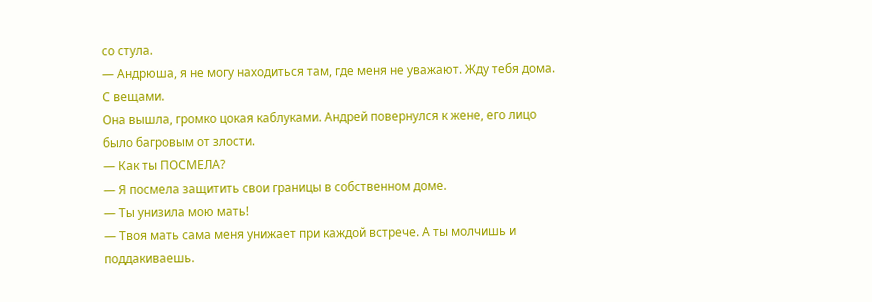со стула.
— Андрюша, я не могу находиться там, где меня не уважают. Жду тебя дома. С вещами.
Она вышла, громко цокая каблуками. Андрей повернулся к жене, его лицо было багровым от злости.
— Как ты ПОСМЕЛА?
— Я посмела защитить свои границы в собственном доме.
— Ты унизила мою мать!
— Твоя мать сама меня унижает при каждой встрече. А ты молчишь и поддакиваешь.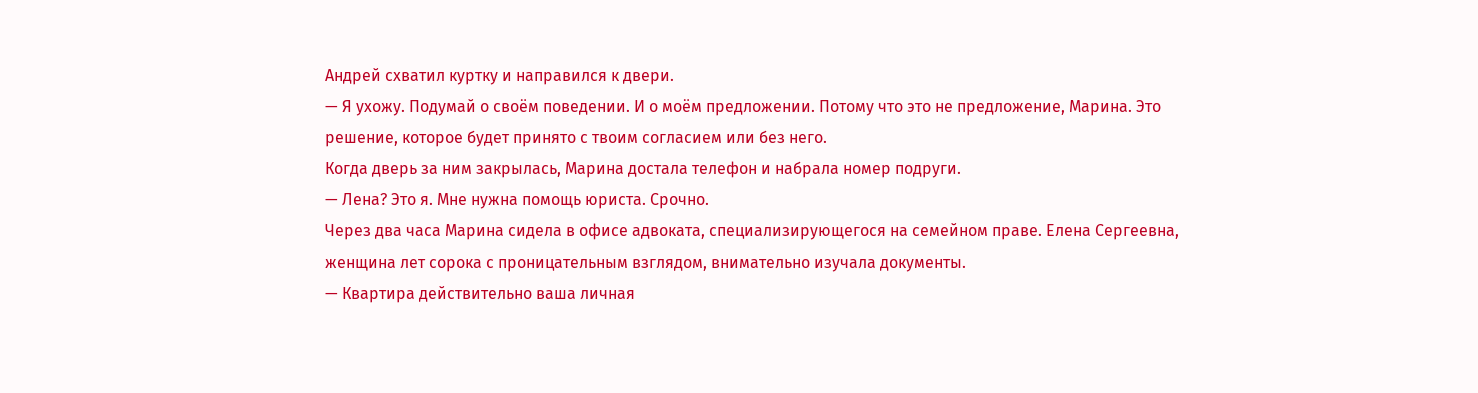Андрей схватил куртку и направился к двери.
— Я ухожу. Подумай о своём поведении. И о моём предложении. Потому что это не предложение, Марина. Это решение, которое будет принято с твоим согласием или без него.
Когда дверь за ним закрылась, Марина достала телефон и набрала номер подруги.
— Лена? Это я. Мне нужна помощь юриста. Срочно.
Через два часа Марина сидела в офисе адвоката, специализирующегося на семейном праве. Елена Сергеевна, женщина лет сорока с проницательным взглядом, внимательно изучала документы.
— Квартира действительно ваша личная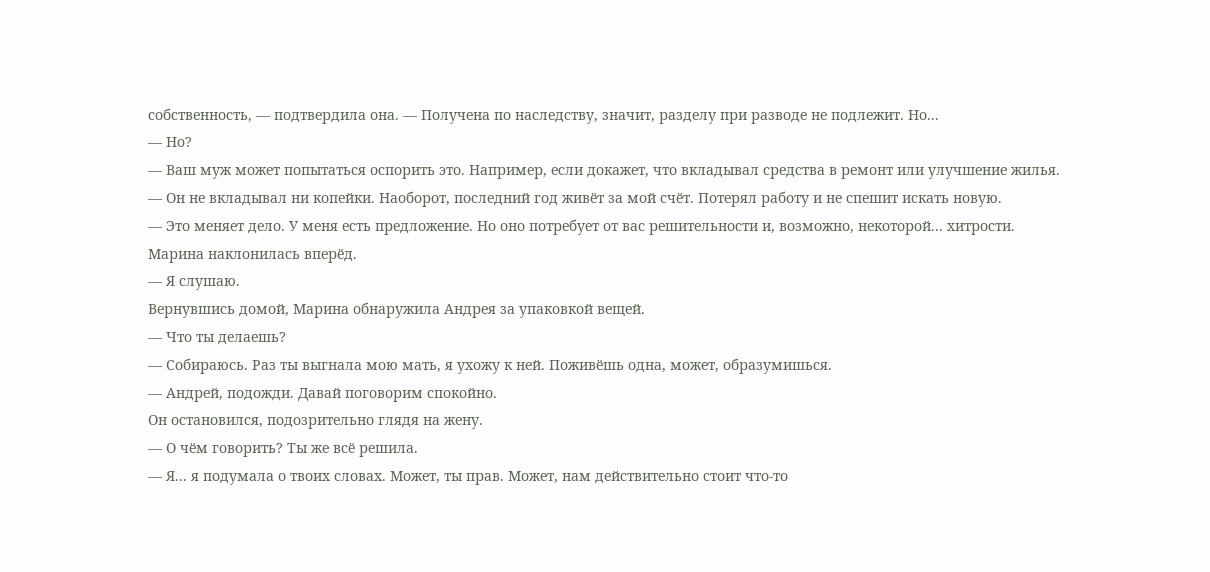собственность, — подтвердила она. — Получена по наследству, значит, разделу при разводе не подлежит. Но...
— Но?
— Ваш муж может попытаться оспорить это. Например, если докажет, что вкладывал средства в ремонт или улучшение жилья.
— Он не вкладывал ни копейки. Наоборот, последний год живёт за мой счёт. Потерял работу и не спешит искать новую.
— Это меняет дело. У меня есть предложение. Но оно потребует от вас решительности и, возможно, некоторой... хитрости.
Марина наклонилась вперёд.
— Я слушаю.
Вернувшись домой, Марина обнаружила Андрея за упаковкой вещей.
— Что ты делаешь?
— Собираюсь. Раз ты выгнала мою мать, я ухожу к ней. Поживёшь одна, может, образумишься.
— Андрей, подожди. Давай поговорим спокойно.
Он остановился, подозрительно глядя на жену.
— О чём говорить? Ты же всё решила.
— Я... я подумала о твоих словах. Может, ты прав. Может, нам действительно стоит что-то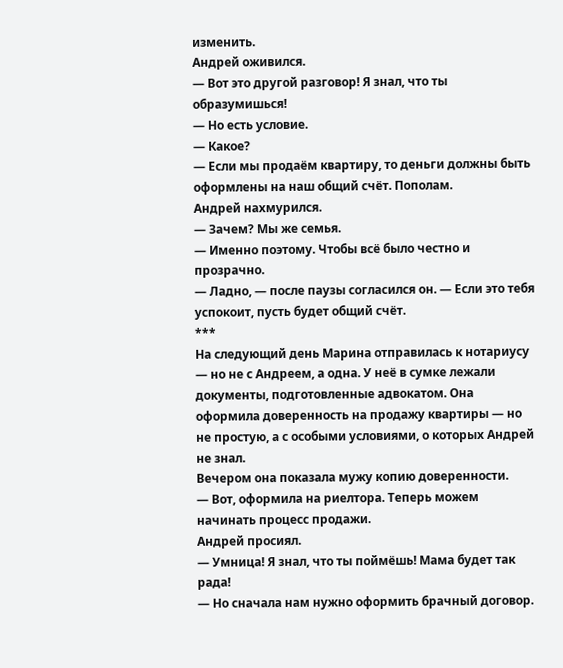изменить.
Андрей оживился.
— Вот это другой разговор! Я знал, что ты образумишься!
— Но есть условие.
— Какое?
— Если мы продаём квартиру, то деньги должны быть оформлены на наш общий счёт. Пополам.
Андрей нахмурился.
— Зачем? Мы же семья.
— Именно поэтому. Чтобы всё было честно и прозрачно.
— Ладно, — после паузы согласился он. — Если это тебя успокоит, пусть будет общий счёт.
***
На следующий день Марина отправилась к нотариусу — но не с Андреем, а одна. У неё в сумке лежали документы, подготовленные адвокатом. Она оформила доверенность на продажу квартиры — но не простую, а с особыми условиями, о которых Андрей не знал.
Вечером она показала мужу копию доверенности.
— Вот, оформила на риелтора. Теперь можем начинать процесс продажи.
Андрей просиял.
— Умница! Я знал, что ты поймёшь! Мама будет так рада!
— Но сначала нам нужно оформить брачный договор.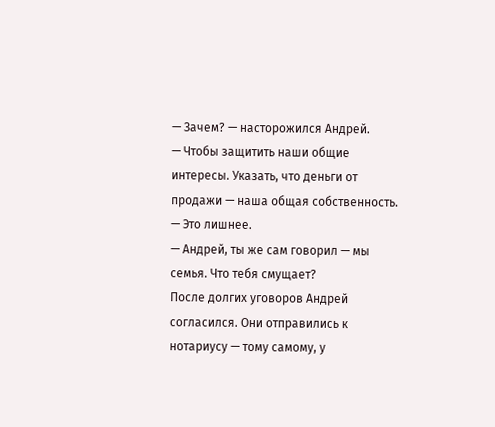— Зачем? — насторожился Андрей.
— Чтобы защитить наши общие интересы. Указать, что деньги от продажи — наша общая собственность.
— Это лишнее.
— Андрей, ты же сам говорил — мы семья. Что тебя смущает?
После долгих уговоров Андрей согласился. Они отправились к нотариусу — тому самому, у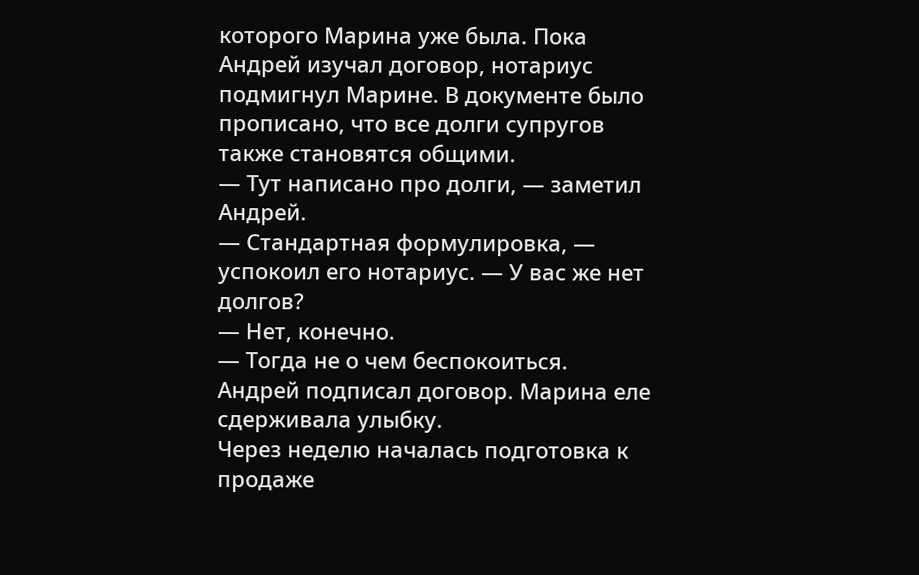которого Марина уже была. Пока Андрей изучал договор, нотариус подмигнул Марине. В документе было прописано, что все долги супругов также становятся общими.
— Тут написано про долги, — заметил Андрей.
— Стандартная формулировка, — успокоил его нотариус. — У вас же нет долгов?
— Нет, конечно.
— Тогда не о чем беспокоиться.
Андрей подписал договор. Марина еле сдерживала улыбку.
Через неделю началась подготовка к продаже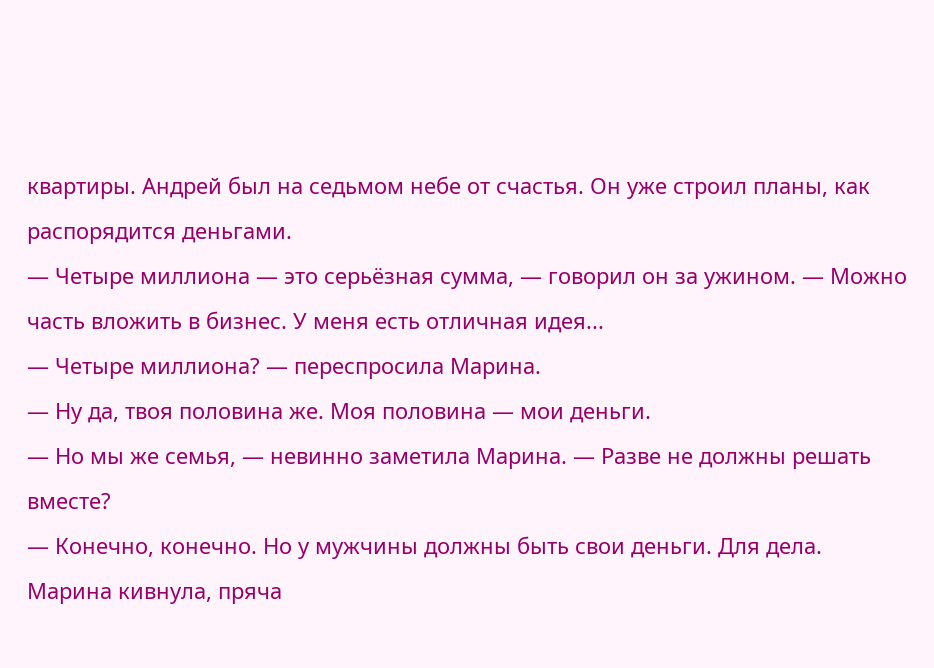квартиры. Андрей был на седьмом небе от счастья. Он уже строил планы, как распорядится деньгами.
— Четыре миллиона — это серьёзная сумма, — говорил он за ужином. — Можно часть вложить в бизнес. У меня есть отличная идея...
— Четыре миллиона? — переспросила Марина.
— Ну да, твоя половина же. Моя половина — мои деньги.
— Но мы же семья, — невинно заметила Марина. — Разве не должны решать вместе?
— Конечно, конечно. Но у мужчины должны быть свои деньги. Для дела.
Марина кивнула, пряча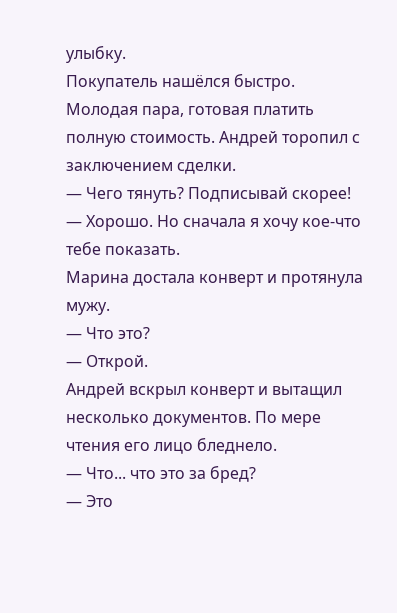улыбку.
Покупатель нашёлся быстро. Молодая пара, готовая платить полную стоимость. Андрей торопил с заключением сделки.
— Чего тянуть? Подписывай скорее!
— Хорошо. Но сначала я хочу кое-что тебе показать.
Марина достала конверт и протянула мужу.
— Что это?
— Открой.
Андрей вскрыл конверт и вытащил несколько документов. По мере чтения его лицо бледнело.
— Что... что это за бред?
— Это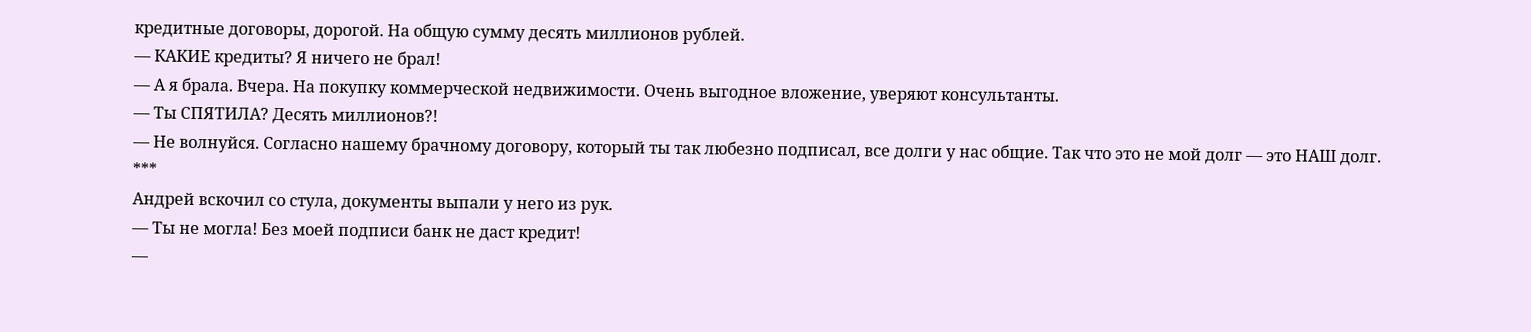кредитные договоры, дорогой. На общую сумму десять миллионов рублей.
— КАКИЕ кредиты? Я ничего не брал!
— А я брала. Вчера. На покупку коммерческой недвижимости. Очень выгодное вложение, уверяют консультанты.
— Ты СПЯТИЛА? Десять миллионов?!
— Не волнуйся. Согласно нашему брачному договору, который ты так любезно подписал, все долги у нас общие. Так что это не мой долг — это НАШ долг.
***
Андрей вскочил со стула, документы выпали у него из рук.
— Ты не могла! Без моей подписи банк не даст кредит!
—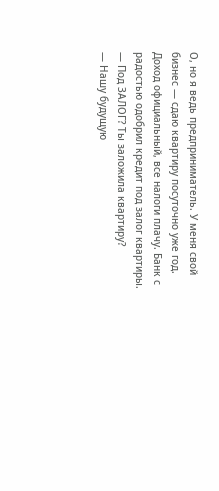О, но я ведь предприниматель. У меня свой бизнес — сдаю квартиру посуточно уже год. Доход официальный, все налоги плачу. Банк с радостью одобрил кредит под залог квартиры.
— Под ЗАЛОГ? Ты заложила квартиру?
— Нашу будущую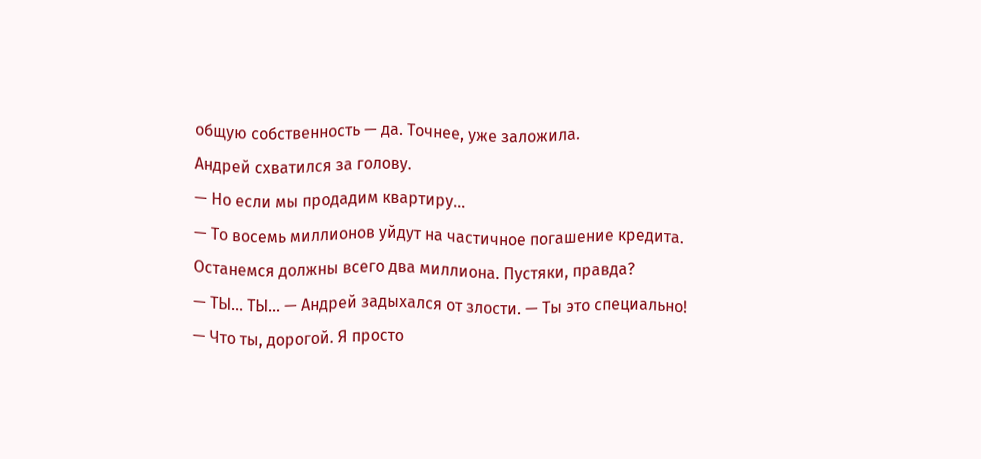общую собственность — да. Точнее, уже заложила.
Андрей схватился за голову.
— Но если мы продадим квартиру...
— То восемь миллионов уйдут на частичное погашение кредита. Останемся должны всего два миллиона. Пустяки, правда?
— ТЫ... ТЫ... — Андрей задыхался от злости. — Ты это специально!
— Что ты, дорогой. Я просто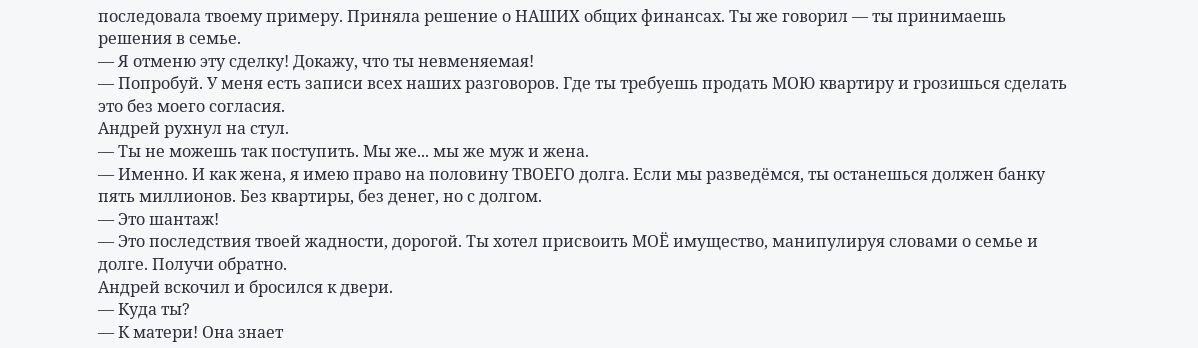последовала твоему примеру. Приняла решение о НАШИХ общих финансах. Ты же говорил — ты принимаешь решения в семье.
— Я отменю эту сделку! Докажу, что ты невменяемая!
— Попробуй. У меня есть записи всех наших разговоров. Где ты требуешь продать МОЮ квартиру и грозишься сделать это без моего согласия.
Андрей рухнул на стул.
— Ты не можешь так поступить. Мы же... мы же муж и жена.
— Именно. И как жена, я имею право на половину ТВОЕГО долга. Если мы разведёмся, ты останешься должен банку пять миллионов. Без квартиры, без денег, но с долгом.
— Это шантаж!
— Это последствия твоей жадности, дорогой. Ты хотел присвоить МОЁ имущество, манипулируя словами о семье и долге. Получи обратно.
Андрей вскочил и бросился к двери.
— Куда ты?
— К матери! Она знает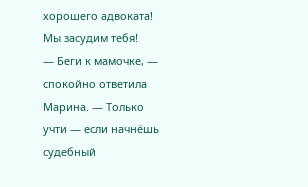хорошего адвоката! Мы засудим тебя!
— Беги к мамочке, — спокойно ответила Марина. — Только учти — если начнёшь судебный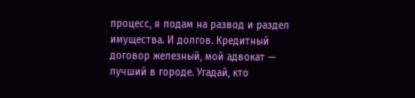процесс, я подам на развод и раздел имущества. И долгов. Кредитный договор железный, мой адвокат — лучший в городе. Угадай, кто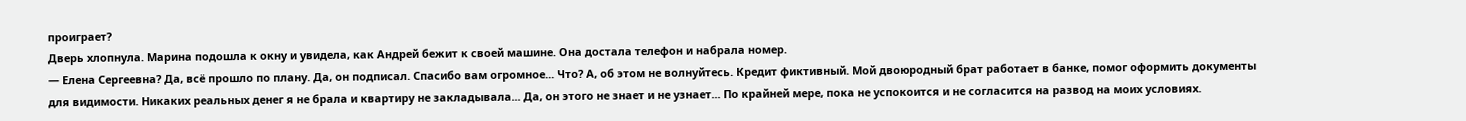проиграет?
Дверь хлопнула. Марина подошла к окну и увидела, как Андрей бежит к своей машине. Она достала телефон и набрала номер.
— Елена Сергеевна? Да, всё прошло по плану. Да, он подписал. Спасибо вам огромное... Что? А, об этом не волнуйтесь. Кредит фиктивный. Мой двоюродный брат работает в банке, помог оформить документы для видимости. Никаких реальных денег я не брала и квартиру не закладывала... Да, он этого не знает и не узнает... По крайней мере, пока не успокоится и не согласится на развод на моих условиях.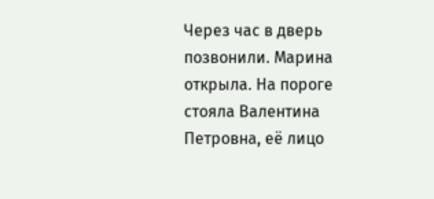Через час в дверь позвонили. Марина открыла. На пороге стояла Валентина Петровна, её лицо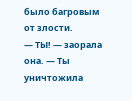было багровым от злости.
— ТЫ! — заорала она. — Ты уничтожила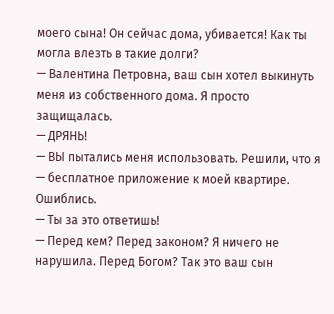моего сына! Он сейчас дома, убивается! Как ты могла влезть в такие долги?
— Валентина Петровна, ваш сын хотел выкинуть меня из собственного дома. Я просто защищалась.
— ДРЯНЬ!
— ВЫ пытались меня использовать. Решили, что я — бесплатное приложение к моей квартире. Ошиблись.
— Ты за это ответишь!
— Перед кем? Перед законом? Я ничего не нарушила. Перед Богом? Так это ваш сын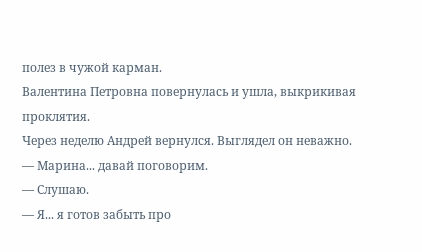полез в чужой карман.
Валентина Петровна повернулась и ушла, выкрикивая проклятия.
Через неделю Андрей вернулся. Выглядел он неважно.
— Марина... давай поговорим.
— Слушаю.
— Я... я готов забыть про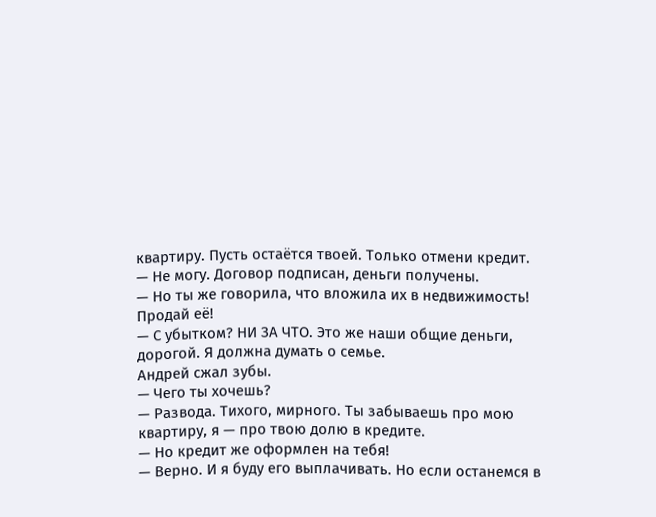квартиру. Пусть остаётся твоей. Только отмени кредит.
— Не могу. Договор подписан, деньги получены.
— Но ты же говорила, что вложила их в недвижимость! Продай её!
— С убытком? НИ ЗА ЧТО. Это же наши общие деньги, дорогой. Я должна думать о семье.
Андрей сжал зубы.
— Чего ты хочешь?
— Развода. Тихого, мирного. Ты забываешь про мою квартиру, я — про твою долю в кредите.
— Но кредит же оформлен на тебя!
— Верно. И я буду его выплачивать. Но если останемся в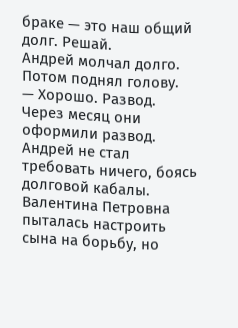браке — это наш общий долг. Решай.
Андрей молчал долго. Потом поднял голову.
— Хорошо. Развод.
Через месяц они оформили развод. Андрей не стал требовать ничего, боясь долговой кабалы. Валентина Петровна пыталась настроить сына на борьбу, но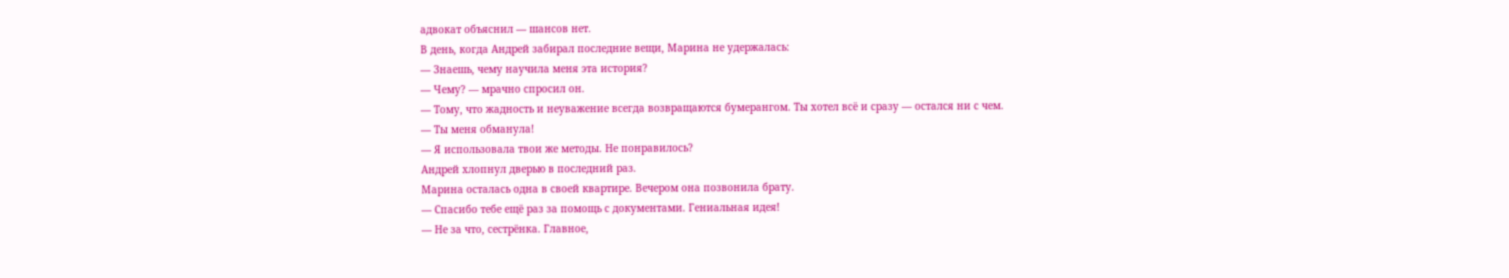адвокат объяснил — шансов нет.
В день, когда Андрей забирал последние вещи, Марина не удержалась:
— Знаешь, чему научила меня эта история?
— Чему? — мрачно спросил он.
— Тому, что жадность и неуважение всегда возвращаются бумерангом. Ты хотел всё и сразу — остался ни с чем.
— Ты меня обманула!
— Я использовала твои же методы. Не понравилось?
Андрей хлопнул дверью в последний раз.
Марина осталась одна в своей квартире. Вечером она позвонила брату.
— Спасибо тебе ещё раз за помощь с документами. Гениальная идея!
— Не за что, сестрёнка. Главное,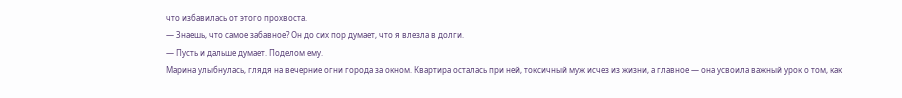что избавилась от этого прохвоста.
— Знаешь, что самое забавное? Он до сих пор думает, что я влезла в долги.
— Пусть и дальше думает. Поделом ему.
Марина улыбнулась, глядя на вечерние огни города за окном. Квартира осталась при ней, токсичный муж исчез из жизни, а главное — она усвоила важный урок о том, как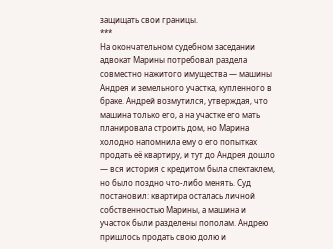защищать свои границы.
***
На окончательном судебном заседании адвокат Марины потребовал раздела совместно нажитого имущества — машины Андрея и земельного участка, купленного в браке. Андрей возмутился, утверждая, что машина только его, а на участке его мать планировала строить дом, но Марина холодно напомнила ему о его попытках продать её квартиру, и тут до Андрея дошло — вся история с кредитом была спектаклем, но было поздно что-либо менять. Суд постановил: квартира осталась личной собственностью Марины, а машина и участок были разделены пополам. Андрею пришлось продать свою долю и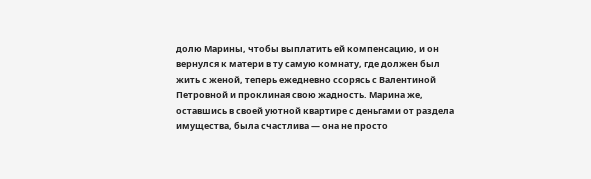долю Марины, чтобы выплатить ей компенсацию, и он вернулся к матери в ту самую комнату, где должен был жить с женой, теперь ежедневно ссорясь с Валентиной Петровной и проклиная свою жадность. Марина же, оставшись в своей уютной квартире с деньгами от раздела имущества, была счастлива — она не просто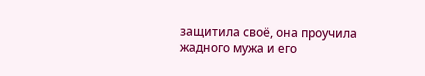защитила своё, она проучила жадного мужа и его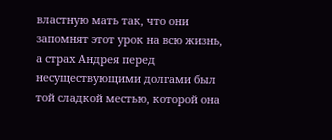властную мать так, что они запомнят этот урок на всю жизнь, а страх Андрея перед несуществующими долгами был той сладкой местью, которой она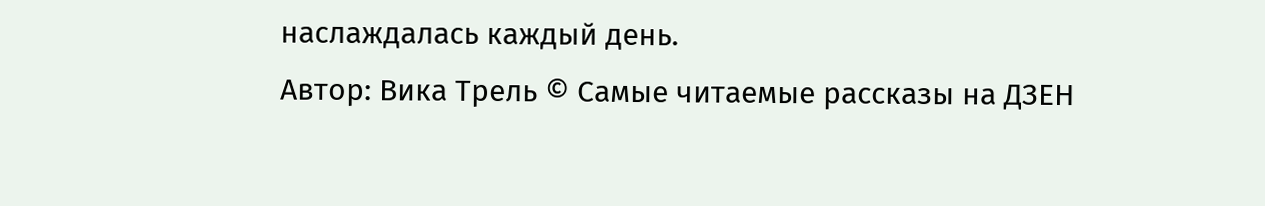наслаждалась каждый день.
Автор: Вика Трель © Самые читаемые рассказы на ДЗЕН